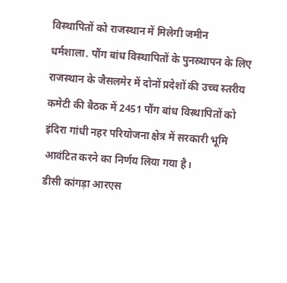विस्थापितों को राजस्थान में मिलेगी जमीन
धर्मशाला. पौंग बांध विस्थापितों के पुनस्र्थापन के लिए राजस्थान के जैसलमेर में दोनों प्रदेशों की उच्च स्तरीय कमेटी की बैठक में 2451 पौंग बांध विस्थापितों को इंदिरा गांधी नहर परियोजना क्षेत्र में सरकारी भूमि आवंटित करने का निर्णय लिया गया है।
डीसी कांगड़ा आरएस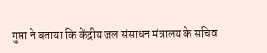गुप्ता ने बताया कि केंद्रीय जल संसाधन मंत्रालय के सचिव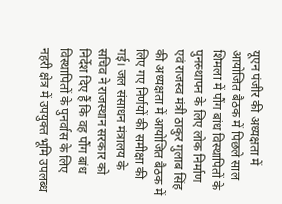यूएन पंजीर की अध्यक्षता में आयोजित बैठक में पिछले साल शिमला में पौंग बांध विस्थापितों के पुनस्र्थापन के लिए लोक निर्माण एवं राजस्व मंत्री ठाकुर गुलाब सिंह की अध्यक्षता में आयोजित बैठक में लिए गए निर्णयों की समीक्षा की गई। जल संसाधन मंत्रालय के सचिव ने राजस्थान सरकार को निर्देश दिए हैं कि वह पौंग बांध विस्थापितों के पुनर्वास के लिए नहरी क्षेत्र में उपयुक्त भूमि उपलब्ध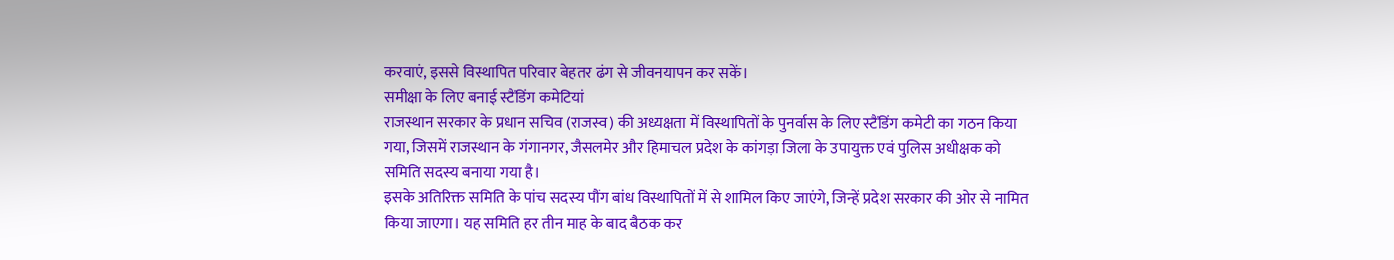करवाएं, इससे विस्थापित परिवार बेहतर ढंग से जीवनयापन कर सकें।
समीक्षा के लिए बनाई स्टैंडिंग कमेटियां
राजस्थान सरकार के प्रधान सचिव (राजस्व) की अध्यक्षता में विस्थापितों के पुनर्वास के लिए स्टैंडिंग कमेटी का गठन किया गया, जिसमें राजस्थान के गंगानगर, जैसलमेर और हिमाचल प्रदेश के कांगड़ा जिला के उपायुक्त एवं पुलिस अधीक्षक को समिति सदस्य बनाया गया है।
इसके अतिरिक्त समिति के पांच सदस्य पौंग बांध विस्थापितों में से शामिल किए जाएंगे, जिन्हें प्रदेश सरकार की ओर से नामित किया जाएगा। यह समिति हर तीन माह के बाद बैठक कर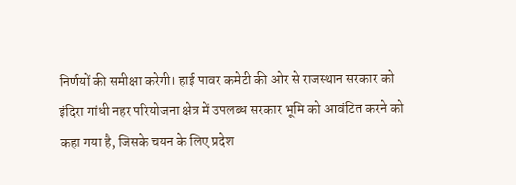निर्णयों की समीक्षा करेगी। हाई पावर कमेटी की ओर से राजस्थान सरकार को इंदिरा गांधी नहर परियोजना क्षेत्र में उपलब्ध सरकार भूमि को आवंटित करने को कहा गया है, जिसके चयन के लिए प्रदेश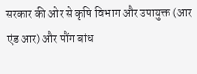सरकार की ओर से कृषि विभाग और उपायुक्त (आर एंड आर) और पौंग बांध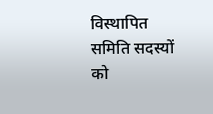विस्थापित समिति सदस्यों को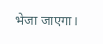भेजा जाएगा।